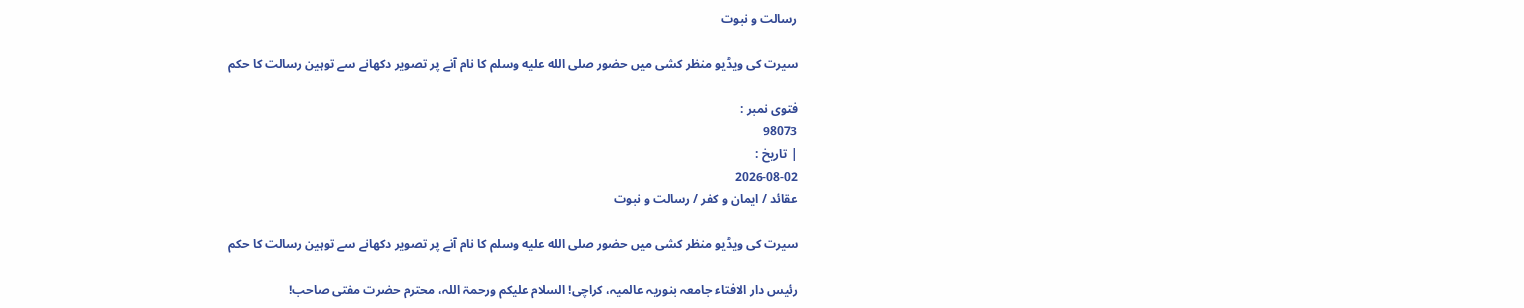رسالت و نبوت

سیرت کی ویڈیو منظر کشی میں حضور صلى الله عليه وسلم کا نام آنے پر تصویر دکھانے سے توہین رسالت کا حکم

فتوی نمبر :
98073
| تاریخ :
2026-08-02
عقائد / ایمان و کفر / رسالت و نبوت

سیرت کی ویڈیو منظر کشی میں حضور صلى الله عليه وسلم کا نام آنے پر تصویر دکھانے سے توہین رسالت کا حکم

رئیس دار الافتاء جامعہ بنوریہ عالمیہ، کراچی! السلام علیکم ورحمۃ اللہ، محترم حضرت مفتی صاحب!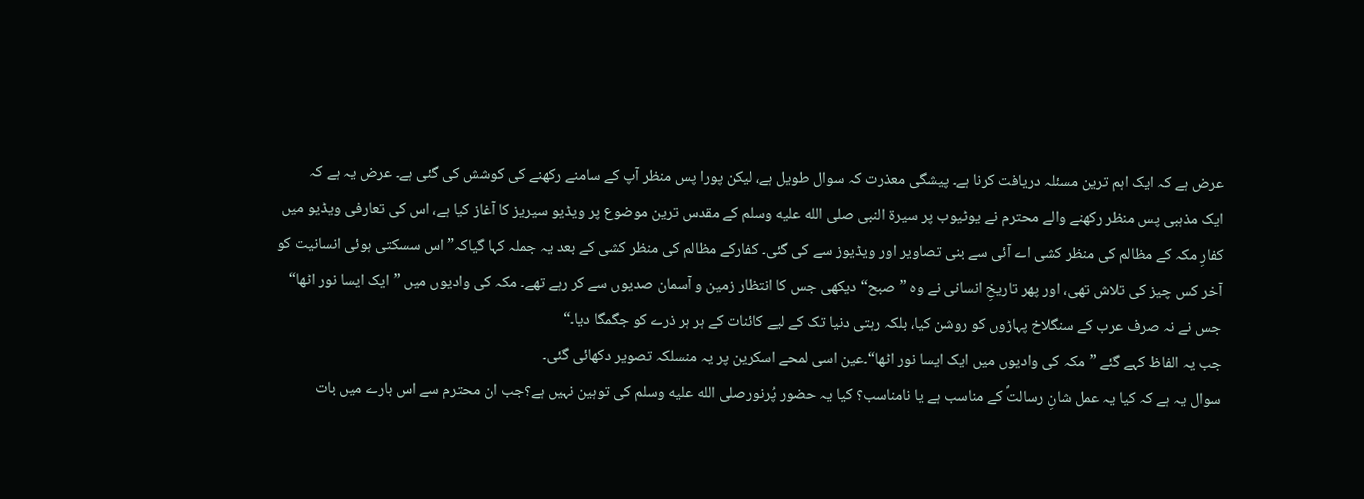عرض ہے کہ ایک اہم ترین مسئلہ دریافت کرنا ہے۔ پیشگی معذرت کہ سوال طویل ہے، لیکن پورا پس منظر آپ کے سامنے رکھنے کی کوشش کی گئی ہے۔ عرض یہ ہے کہ
ایک مذہبی پس منظر رکھنے والے محترم نے یوٹیوب پر سیرۃ النبی صلى الله عليه وسلم کے مقدس ترین موضوع پر ویڈیو سیریز کا آغاز کیا ہے، اس کی تعارفی ویڈیو میں کفارِ مکہ کے مظالم کی منظر کشی اے آئی سے بنی تصاویر اور ویڈیوز سے کی گئی۔ کفارکے مظالم کی منظر کشی کے بعد یہ جملہ کہا گیاکہ”اس سسکتی ہوئی انسانیت کو آخر کس چیز کی تلاش تھی، اور پھر تاریخِ انسانی نے وہ ”صبح“ دیکھی جس کا انتظار زمین و آسمان صدیوں سے کر رہے تھے۔ مکہ کی وادیوں میں ”ایک ایسا نور اٹھا“ جس نے نہ صرف عرب کے سنگلاخ پہاڑوں کو روشن کیا، بلکہ رہتی دنیا تک کے لیے کائنات کے ہر ہر ذرے کو جگمگا دیا۔“
جب یہ الفاظ کہے گئے ”مکہ کی وادیوں میں ایک ایسا نور اٹھا“۔عین اسی لمحے اسکرین پر یہ منسلکہ تصویر دکھائی گئی۔
سوال یہ ہے کہ کیا یہ عمل شانِ رسالتؐ کے مناسب ہے یا نامناسب؟ کیا یہ حضور پُرنورصلى الله عليه وسلم کی توہین نہیں ہے؟جب ان محترم سے اس بارے میں بات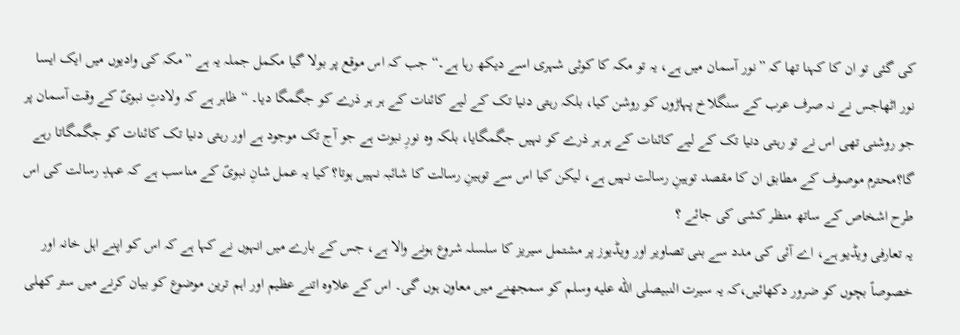کی گئی تو ان کا کہنا تھا کہ ”نور آسمان میں ہے، یہ تو مکہ کا کوئی شہری اسے دیکھ رہا ہے۔“ جب کہ اس موقع پر بولا گیا مکمل جملہ یہ ہے ”مکہ کی وادیوں میں ایک ایسا نور اٹھاجس نے نہ صرف عرب کے سنگلاخ پہاڑوں کو روشن کیا، بلکہ رہتی دنیا تک کے لیے کائنات کے ہر ہر ذرے کو جگمگا دیا۔ “ظاہر ہے کہ ولادتِ نبویؐ کے وقت آسمان پر جو روشنی تھی اس نے تو رہتی دنیا تک کے لیے کائنات کے ہر ہر ذرے کو نہیں جگمگایا، بلکہ وہ نورِ نبوت ہے جو آج تک موجود ہے اور رہتی دنیا تک کائنات کو جگمگاتا رہے گا؟محترم موصوف کے مطابق ان کا مقصد توہینِ رسالت نہیں ہے، لیکن کیا اس سے توہینِ رسالت کا شائبہ نہیں ہوتا؟ کیا یہ عمل شانِ نبویؐ کے مناسب ہے کہ عہدِ رسالت کی اس طرح اشخاص کے ساتھ منظر کشی کی جائے ؟
یہ تعارفی ویڈیو ہے، اے آئی کی مدد سے بنی تصاویر اور ویڈیوز پر مشتمل سیریز کا سلسلہ شروع ہونے والا ہے، جس کے بارے میں انہوں نے کہا ہے کہ اس کو اپنے اہل خانہ اور خصوصاً بچوں کو ضرور دکھائیں،کہ یہ سیرت النبیصلى الله عليه وسلم کو سمجھنے میں معاون ہوں گی۔ اس کے علاوہ اتنے عظیم اور اہم ترین موضوع کو بیان کرنے میں ستر کھلی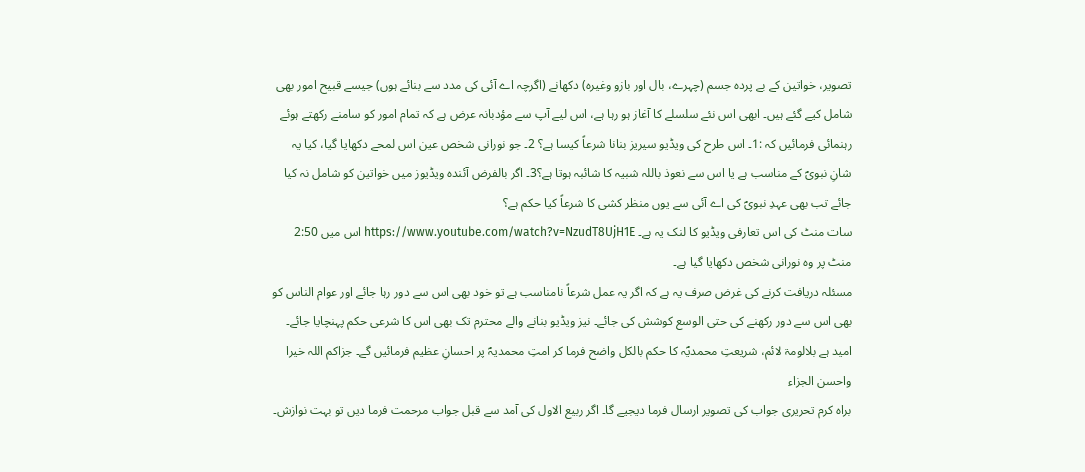تصویر، خواتین کے بے پردہ جسم (چہرے، بال اور بازو وغیرہ) دکھانے (اگرچہ اے آئی کی مدد سے بنائے ہوں) جیسے قبیح امور بھی شامل کیے گئے ہیں۔ ابھی اس نئے سلسلے کا آغاز ہو رہا ہے، اس لیے آپ سے مؤدبانہ عرض ہے کہ تمام امور کو سامنے رکھتے ہوئے رہنمائی فرمائیں کہ :1۔ اس طرح کی ویڈیو سیریز بنانا شرعاً کیسا ہے؟ 2۔ جو نورانی شخص عین اس لمحے دکھایا گیا، کیا یہ شانِ نبویؐ کے مناسب ہے یا اس سے نعوذ باللہ شبیہ کا شائبہ ہوتا ہے؟3۔ اگر بالفرض آئندہ ویڈیوز میں خواتین کو شامل نہ کیا جائے تب بھی عہدِ نبویؐ کی اے آئی سے یوں منظر کشی کا شرعاً کیا حکم ہے؟
سات منٹ کی اس تعارفی ویڈیو کا لنک یہ ہے۔ https://www.youtube.com/watch?v=NzudT8UjH1E اس میں 2:50 منٹ پر وہ نورانی شخص دکھایا گیا ہے۔
مسئلہ دریافت کرنے کی غرض صرف یہ ہے کہ اگر یہ عمل شرعاً نامناسب ہے تو خود بھی اس سے دور رہا جائے اور عوام الناس کو بھی اس سے دور رکھنے کی حتی الوسع کوشش کی جائے۔ نیز ویڈیو بنانے والے محترم تک بھی اس کا شرعی حکم پہنچایا جائے۔
امید ہے بلالومۃ لائم، شریعتِ محمدیؐہ کا حکم بالکل واضح فرما کر امتِ محمدیہؐ پر احسانِ عظیم فرمائیں گے۔ جزاکم اللہ خیرا واحسن الجزاء
براہ کرم تحریری جواب کی تصویر ارسال فرما دیجیے گا۔ اگر ربیع الاول کی آمد سے قبل جواب مرحمت فرما دیں تو بہت نوازش۔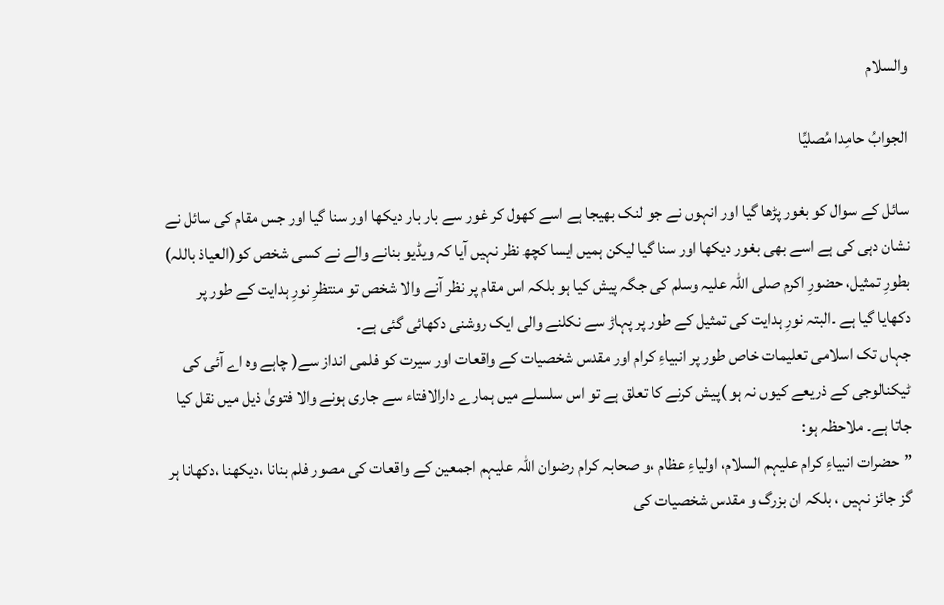والسلام

الجوابُ حامِدا مُصلیِّا

سائل کے سوال کو بغور پڑھا گیا اور انہوں نے جو لنک بھیجا ہے اسے کھول کر غور سے بار بار دیکھا اور سنا گیا اور جس مقام کی سائل نے نشان دہی کی ہے اسے بھی بغور دیکھا اور سنا گیا لیکن ہمیں ایسا کچھ نظر نہیں آیا کہ ویڈیو بنانے والے نے کسی شخص کو(العیاذ باللہ) بطورِ تمثیل، حضورِ اکرم صلی اللہ علیہ وسلم کی جگہ پیش کیا ہو بلکہ اس مقام پر نظر آنے والا شخص تو منتظرِ نورِ ہدایت کے طور پر دکھایا گیا ہے ۔البتہ نورِ ہدایت کی تمثیل کے طور پر پہاڑ سے نکلنے والی ایک روشنی دکھائی گئی ہے۔
جہاں تک اسلامی تعلیمات خاص طور پر انبیاءِ کرام اور مقدس شخصیات کے واقعات اور سیرت کو فلمی انداز سے( چاہے وہ اے آئی کی ٹیکنالوجی کے ذریعے کیوں نہ ہو )پیش کرنے کا تعلق ہے تو اس سلسلے میں ہمارے دارالافتاء سے جاری ہونے والا فتویٰ ذیل میں نقل کیا جاتا ہے۔ ملاحظہ ہو:
”حضرات انبیاءِ کرام علیہم السلام، اولیاءِ عظام ،و صحابہ کرام رضوان اللہ علیہم اجمعین کے واقعات کی مصور فلم بنانا ،دیکھنا ،دکھانا ہر گز جائز نہیں ، بلکہ ان بزرگ و مقدس شخصیات کی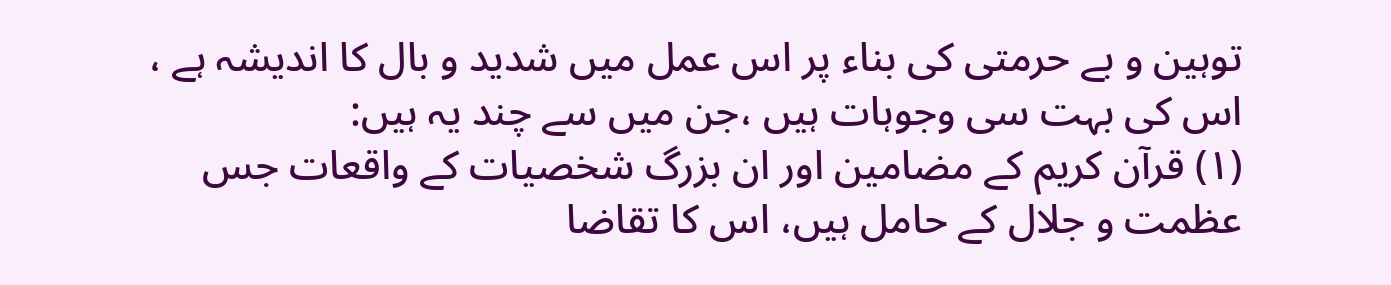توہین و بے حرمتی کی بناء پر اس عمل میں شدید و بال کا اندیشہ ہے ، اس کی بہت سی وجوہات ہیں ،جن میں سے چند یہ ہیں:
(۱) قرآن کریم کے مضامین اور ان بزرگ شخصیات کے واقعات جس عظمت و جلال کے حامل ہیں، اس کا تقاضا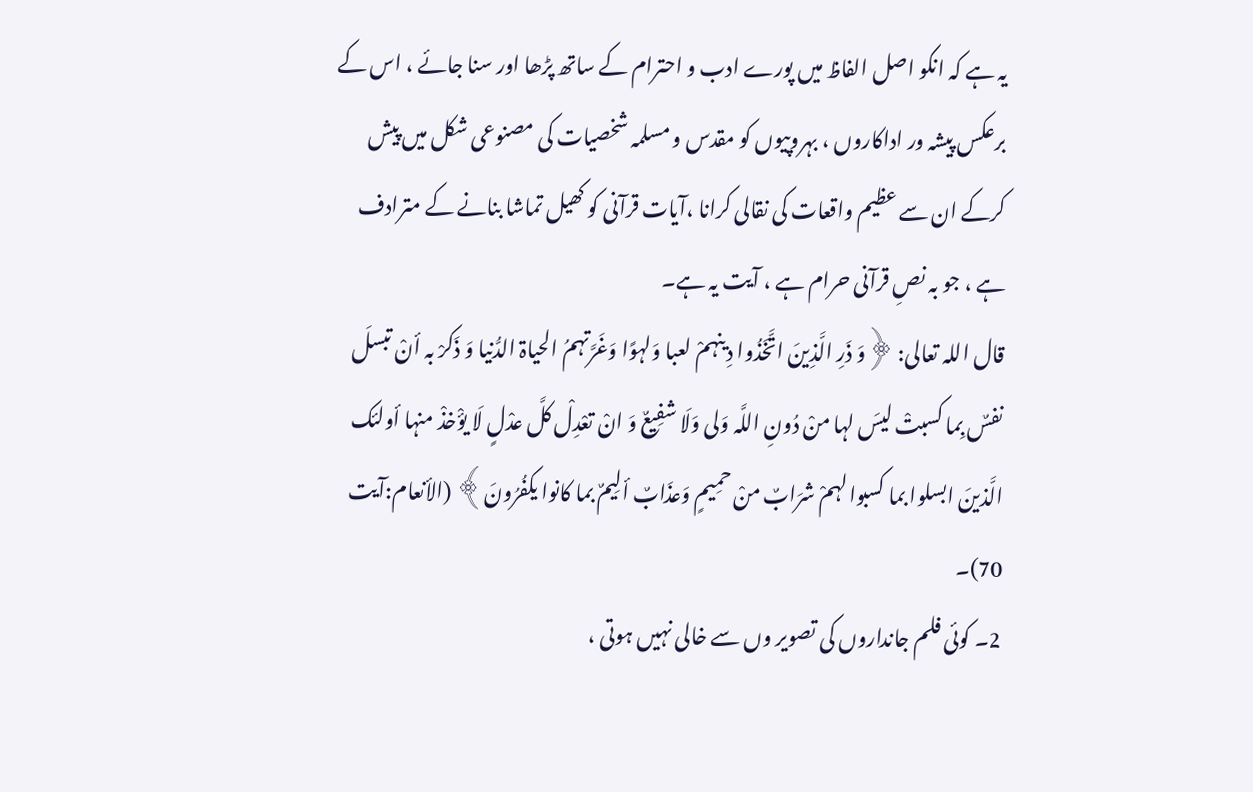یہ ہے کہ انکو اصل الفاظ میں پورے ادب و احترام کے ساتھ پڑھا اور سنا جائے ، اس کے برعکس پیشہ ور اداکاروں ، بہروپیوں کو مقدس و مسلمہ شخصیات کی مصنوعی شکل میں پیش کرکے ان سے عظیم واقعات کی نقالی کرانا ،آیات قرآنی کو کھیل تماشا بنانے کے مترادف ہے ، جو بہ نصِ قرآنی حرام ہے ، آیت یہ ہے۔
قال اللہ تعالی: ﴿وَ ذَرِ الَّذِینَ اتَّخَذُوا دِینہمْ لعبا وَلہوًا وَغَرَّتہمُ الحیاۃ الدُّنیا وَ ذَکرْ بہ أنْ تبسلَ نفسٌ بِما کسبتْ لیسَ لہا منْ دُونِ اللَّہ وَلی وَلَا شفِیعٌ وَ انْ تعْدِلْ کلَّ عدْلٍ لَا یؤْخذْ منہا أولئک الَّذینَ ابسلوا بما کسبوا لہمْ شرَابٌ منْ حمِیمٍ وَعذَابٌ ألِیمٌ بما کانوا یکفُرُونَ﴾ (الأنعام:آیت 70)۔
2۔ کوئی فلم جانداروں کی تصویر وں سے خالی نہیں ہوتی ،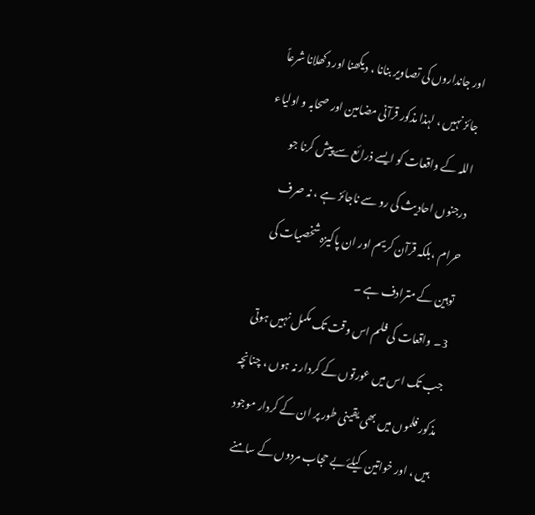اور جانداروں کی تصاویر بنانا ، دیکھنا اور دکھلانا شرعاً جائز نہیں ، لہذا مذکور قرآنی مضامین اور صحابہ و اولیاء اللہ کے واقعات کو ایسے ذرائع سے پیش کرنا جو درجنوں احادیث کی رو سے ناجائز ہے ، نہ صرف حرام ،بلکہ قرآن کریم اور ان پاکیزہ شخصیات کی توہین کے مترادف ہے ۔
3۔ واقعات کی فلم اس وقت تک مکمل نہیں ہوتی جب تک اس میں عورتوں کے کردار نہ ہوں ، چنانچہ مذکور فلموں میں بھی یقینی طور پر ان کے کردار موجود ہیں ، اور خواتین کیلۓ بے حجاب مردوں کے سامنے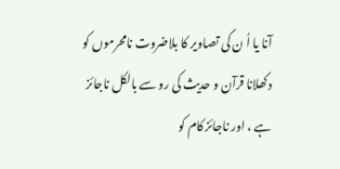آنا یا اُ ن کی تصاویر کا بلاضروت نامحرموں کو دکھلانا قرآن و حدیث کی رو سے بالکل ناجائز ہے ، اور ناجائز کام کو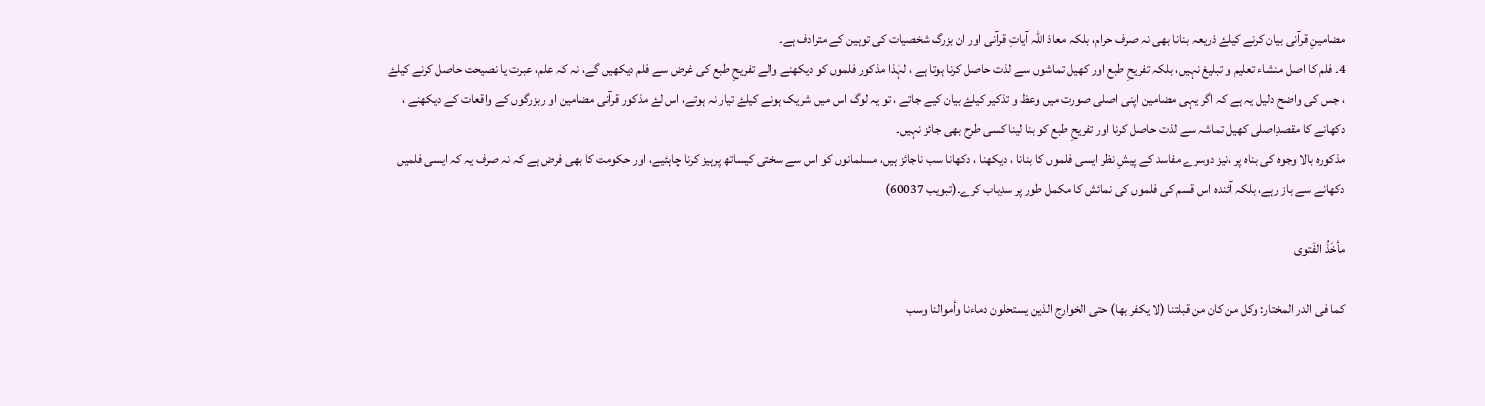مضامینِ قرآنی بیان کرنے کیلۓ ذریعہ بنانا بھی نہ صرف حرام، بلکہ معاذ اللہ آیاتِ قرآنی اور ان بزرگ شخصیات کی توہین کے مترادف ہے۔
4۔ فلم کا اصل منشاء تعلیم و تبلیغ نہیں، بلکہ تفریحِ طبع اور کھیل تماشوں سے لذت حاصل کرنا ہوتا ہے ، لہٰذا مذکور فلموں کو دیکھنے والے تفریحِ طبع کی غرض سے فلم دیکھیں گے، نہ کہ علم، عبرت یا نصیحت حاصل کرنے کیلۓ ، جس کی واضح دلیل یہ ہے کہ اگر یہی مضامین اپنی اصلی صورت میں وعظ و تذکیر کیلۓ بیان کیے جاتے ، تو یہ لوگ اس میں شریک ہونے کیلۓ تیار نہ ہوتے، اس لۓ مذکور قرآنی مضامین او ربزرگوں کے واقعات کے دیکھنے ، دکھانے کا مقصدِاصلی کھیل تماشہ سے لذت حاصل کرنا اور تفریحِ طبع کو بنا لینا کسی طرح بھی جائز نہیں۔
مذکورہ بالا وجوہ کی بناہ پر ،نیز دوسرے مفاسد کے پیشِ نظر ایسی فلموں کا بنانا ، دیکھنا ، دکھانا سب ناجائز ہیں، مسلمانوں کو اس سے سختی کیساتھ پرہیز کرنا چاہئیے، اور حکومت کا بھی فرض ہے کہ نہ صرف یہ کہ ایسی فلمیں دکھانے سے باز رہے، بلکہ آئندہ اس قسم کی فلموں کی نمائش کا مکمل طور پر سدِباب کرے۔(تبویب 60037)

مأخَذُ الفَتوی

کما فی الدر المختار: وكل من كان من قبلتنا (لا يكفر بها) حتى الخوارج الذين يستحلون دماءنا وأموالنا وسب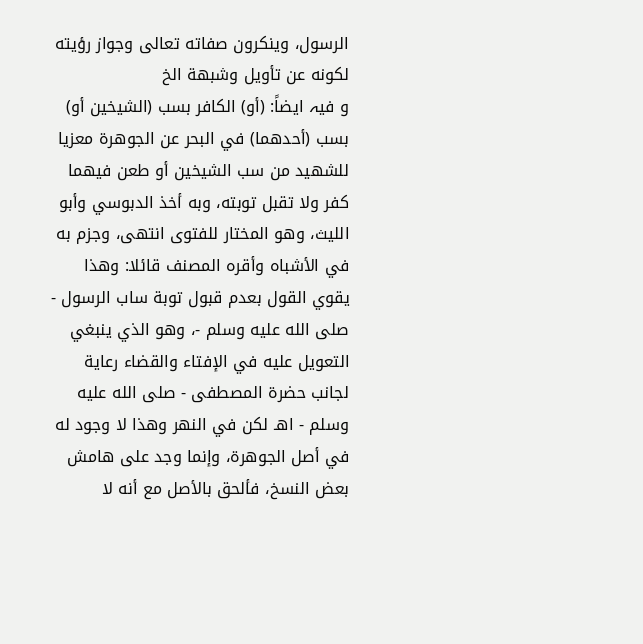الرسول، وينكرون صفاته تعالى وجواز رؤيته لكونه عن تأويل وشبهة الخ
و فیہ ایضاً: (أو) الكافر بسب (الشيخين أو) بسب (أحدهما) في البحر عن الجوهرة معزيا للشهيد من سب الشيخين أو طعن فيهما كفر ولا تقبل توبته، وبه أخذ الدبوسي وأبو الليث، وهو المختار للفتوى انتهى، وجزم به في الأشباه وأقره المصنف قائلا: وهذا يقوي القول بعدم قبول توبة ساب الرسول - صلى الله عليه وسلم -، وهو الذي ينبغي التعويل عليه في الإفتاء والقضاء رعاية لجانب حضرة المصطفى - صلى الله عليه وسلم - اهـ لكن في النهر وهذا لا وجود له في أصل الجوهرة، وإنما وجد على هامش بعض النسخ، فألحق بالأصل مع أنه لا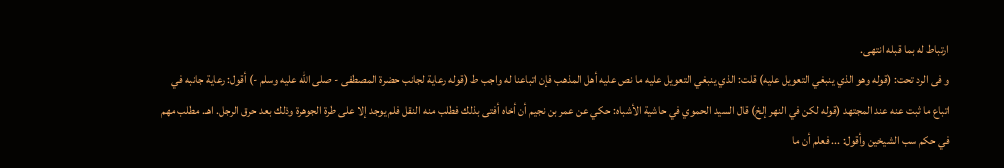ارتباط له بما قبله انتهى.
و فی الرد تحت: (قوله وهو الذي ينبغي التعويل عليه) قلت: الذي ينبغي التعويل عليه ما نص عليه أهل المذهب فإن اتباعنا له واجب ط (قوله رعاية لجانب حضرة المصطفى - صلى الله عليه وسلم -) أقول: رعاية جانبه في اتباع ما ثبت عنه عند المجتهد (قوله لكن في النهر إلخ) قال السيد الحموي في حاشية الأشباه: حكي عن عمر بن نجيم أن أخاه أفتى بذلك فطلب منه النقل فلم يوجد إلا على طرة الجوهرة وذلك بعد حرق الرجل. اهـ. مطلب مهم في حكم سب الشيخين وأقول: ... فعلم أن ما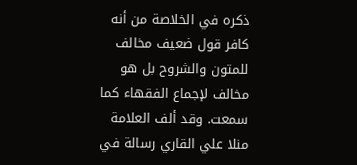ذكره في الخلاصة من أنه كافر قول ضعيف مخالف للمتون والشروح بل هو مخالف لإجماع الفقهاء كما سمعت. وقد ألف العلامة منلا علي القاري رسالة في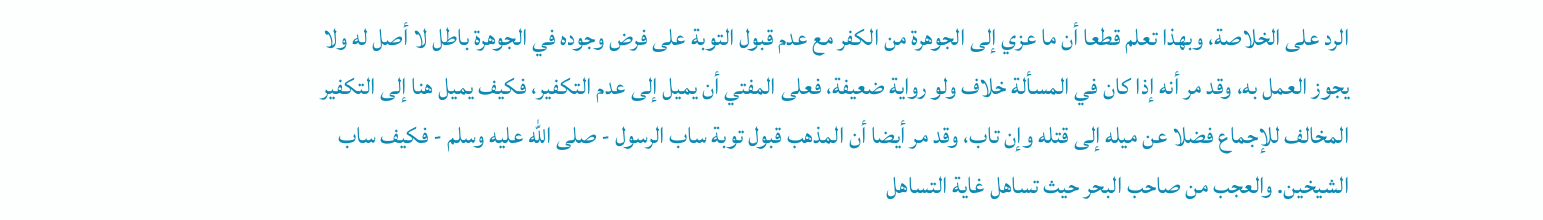الرد على الخلاصة، وبهذا تعلم قطعا أن ما عزي إلى الجوهرة من الكفر مع عدم قبول التوبة على فرض وجوده في الجوهرة باطل لا أصل له ولا يجوز العمل به، وقد مر أنه إذا كان في المسألة خلاف ولو رواية ضعيفة، فعلى المفتي أن يميل إلى عدم التكفير، فكيف يميل هنا إلى التكفير المخالف للإجماع فضلا عن ميله إلى قتله وإن تاب، وقد مر أيضا أن المذهب قبول توبة ساب الرسول - صلى الله عليه وسلم - فكيف ساب الشيخين. والعجب من صاحب البحر حيث تساهل غاية التساهل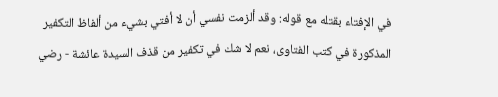في الإفتاء بقتله مع قوله: وقد ألزمت نفسي أن لا أفتي بشيء من ألفاظ التكفير المذكورة في كتب الفتاوى، نعم لا شك في تكفير من قذف السيدة عائشة - رضي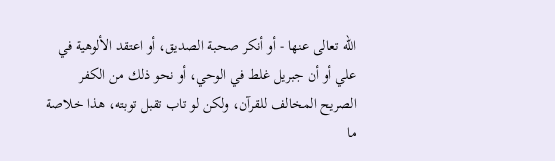الله تعالى عنها - أو أنكر صحبة الصديق، أو اعتقد الألوهية في علي أو أن جبريل غلط في الوحي، أو نحو ذلك من الكفر الصريح المخالف للقرآن، ولكن لو تاب تقبل توبته، هذا خلاصة ما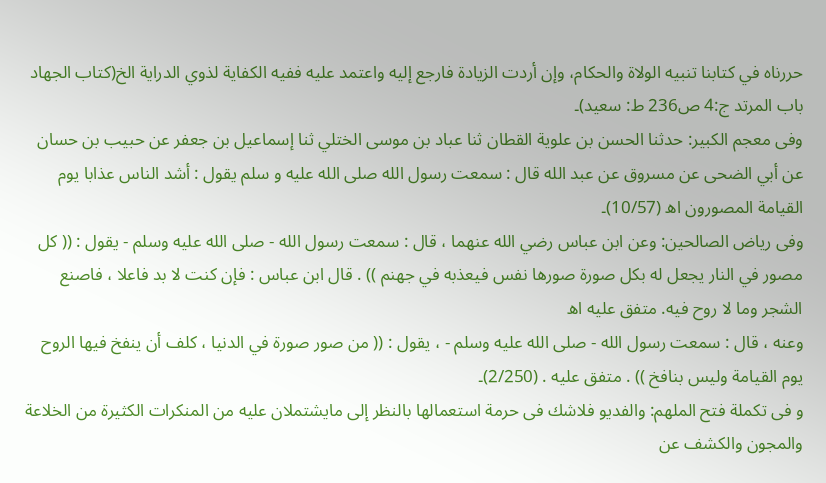حررناه في كتابنا تنبيه الولاة والحكام، وإن أردت الزيادة فارجع إليه واعتمد عليه ففيه الكفاية لذوي الدراية الخ(كتاب الجهاد باب المرتد ج:4 ص236 ط: سعيد)۔
وفی معجم الکبیر: حدثنا الحسن بن علوية القطان ثنا عباد بن موسى الختلي ثنا إسماعيل بن جعفر عن حبيب بن حسان عن أبي الضحى عن مسروق عن عبد الله قال : سمعت رسول الله صلى الله عليه و سلم يقول : أشد الناس عذابا يوم القيامة المصورون اھ (10/57)۔
وفی ریاض الصالحین: وعن ابن عباس رضي الله عنهما ، قال : سمعت رسول الله - صلى الله عليه وسلم - يقول : (( كل مصور في النار يجعل له بكل صورة صورها نفس فيعذبه في جهنم )) . قال ابن عباس : فإن كنت لا بد فاعلا ، فاصنع الشجر وما لا روح فيه. متفق عليه اھ
وعنه ، قال : سمعت رسول الله - صلى الله عليه وسلم - ، يقول : (( من صور صورة في الدنيا ، كلف أن ينفخ فيها الروح يوم القيامة وليس بنافخ )) . متفق عليه . (2/250)۔
و فی تکملة فتح الملھم: والفدیو فلاشك فی حرمة استعمالھا بالنظر إلی مایشتملان علیه من المنكرات الكثیرة من الخلاعة والمجون والكشف عن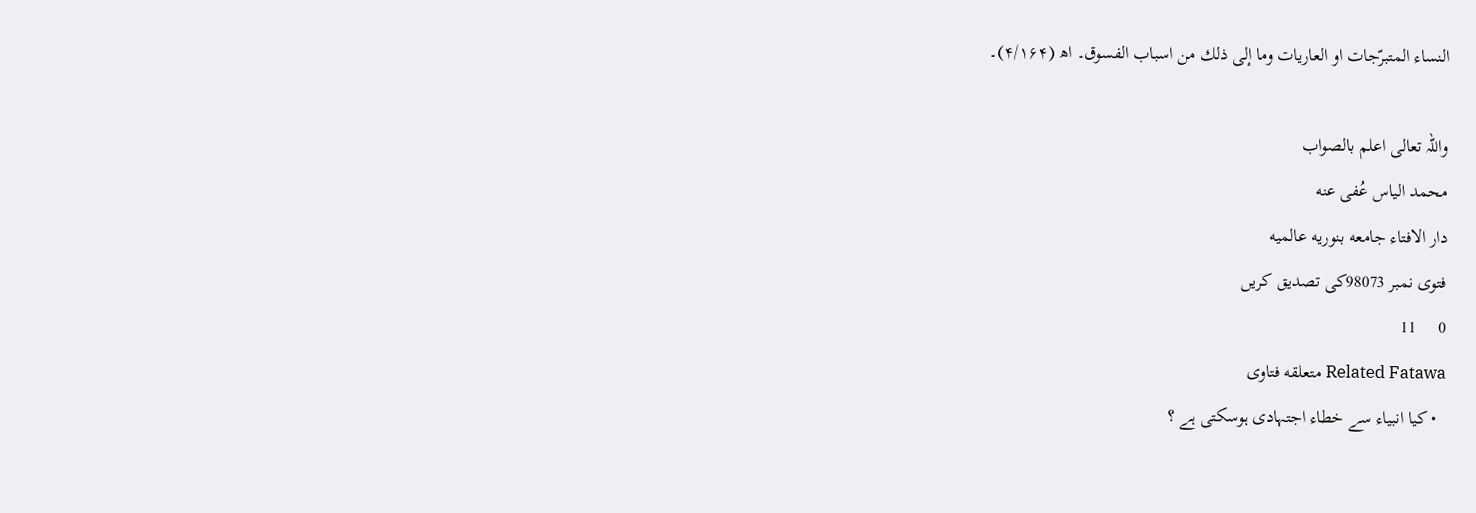النساء المتبرّجات او العاریات وما إلی ذلك من اسباب الفسوق۔ اھ (۴/۱۶۴)۔

واللہ تعالی اعلم بالصواب
محمد الیاس عُفی عنه
دار الافتاء جامعه بنوریه عالمیه
فتوی نمبر 98073کی تصدیق کریں
0     11
Related Fatawa متعلقه فتاوی
  • کیا انبیاء سے خطاء اجتہادی ہوسکتی ہے ؟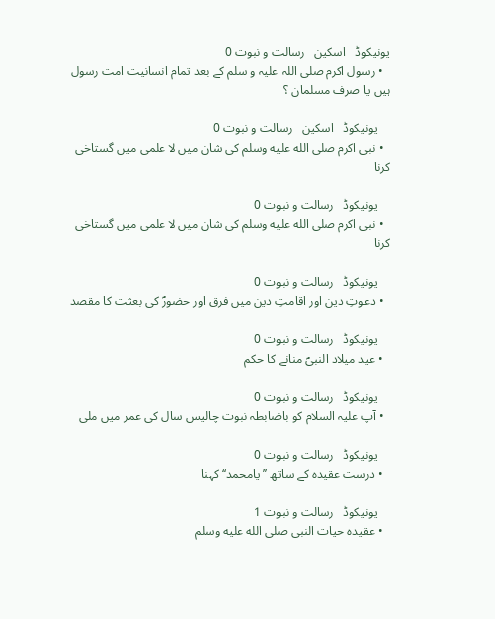یونیکوڈ   اسکین   رسالت و نبوت 0
  • رسول اکرم صلی اللہ علیہ و سلم کے بعد تمام انسانیت امت رسول ہیں یا صرف مسلمان ؟

    یونیکوڈ   اسکین   رسالت و نبوت 0
  • نبی اکرم صلى الله عليه وسلم کی شان میں لا علمی میں گستاخی کرنا

    یونیکوڈ   رسالت و نبوت 0
  • نبی اکرم صلى الله عليه وسلم کی شان میں لا علمی میں گستاخی کرنا

    یونیکوڈ   رسالت و نبوت 0
  • دعوتِ دین اور اقامتِ دین میں فرق اور حضورؐ کی بعثت کا مقصد

    یونیکوڈ   رسالت و نبوت 0
  • عید میلاد النبیؐ منانے کا حکم

    یونیکوڈ   رسالت و نبوت 0
  • آپ علیہ السلام کو باضابطہ نبوت چالیس سال کی عمر میں ملی

    یونیکوڈ   رسالت و نبوت 0
  • درست عقیدہ کے ساتھ ’’یامحمد‘‘ کہنا

    یونیکوڈ   رسالت و نبوت 1
  • عقیدہ حیات النبی صلى الله عليه وسلم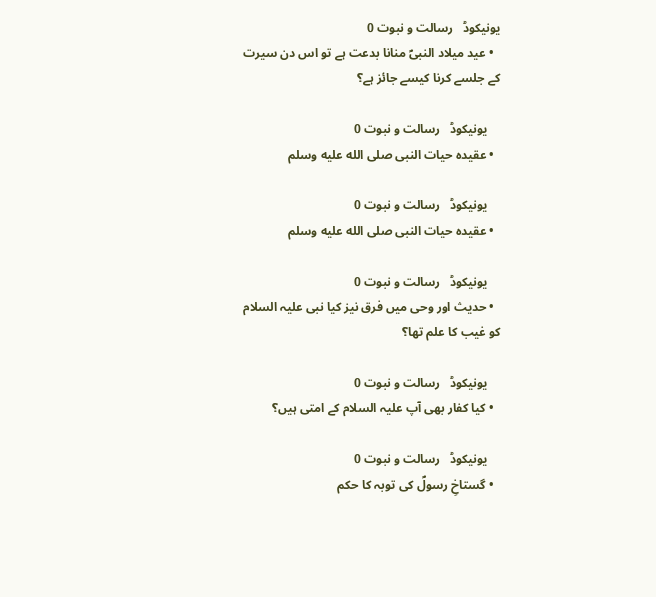یونیکوڈ   رسالت و نبوت 0
  • عید میلاد النبیؐ منانا بدعت ہے تو اس دن سیرت کے جلسے کرنا کیسے جائز ہے؟

    یونیکوڈ   رسالت و نبوت 0
  • عقیدہ حیات النبی صلى الله عليه وسلم

    یونیکوڈ   رسالت و نبوت 0
  • عقیدہ حیات النبی صلى الله عليه وسلم

    یونیکوڈ   رسالت و نبوت 0
  • حدیث اور وحی میں فرق نیز کیا نبی علیہ السلام کو غیب کا علم تھا؟

    یونیکوڈ   رسالت و نبوت 0
  • کیا کفار بھی آپ علیہ السلام کے امتی ہیں؟

    یونیکوڈ   رسالت و نبوت 0
  • گستاخِ رسولؐ کی توبہ کا حکم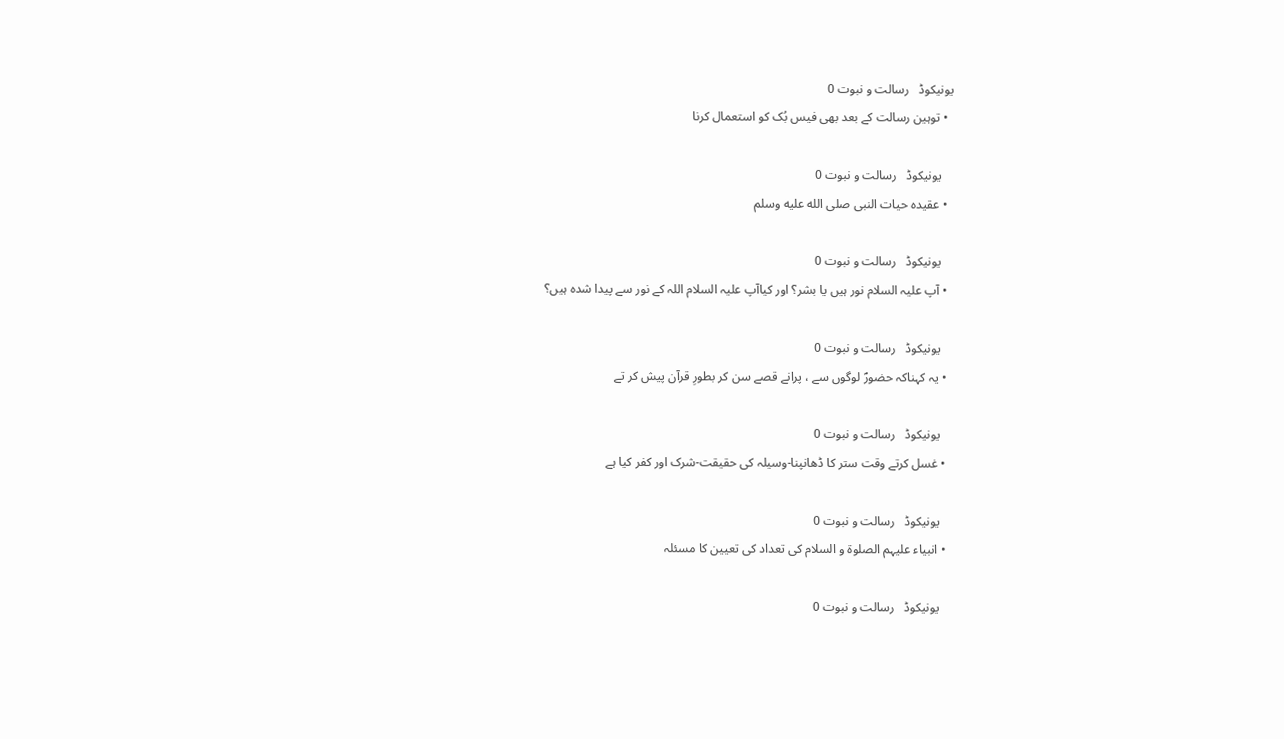یونیکوڈ   رسالت و نبوت 0
  • توہین رسالت کے بعد بھی فیس بُک کو استعمال کرنا

    یونیکوڈ   رسالت و نبوت 0
  • عقیدہ حیات النبی صلى الله عليه وسلم

    یونیکوڈ   رسالت و نبوت 0
  • آپ علیہ السلام نور ہیں یا بشر؟ اور کیاآپ علیہ السلام اللہ کے نور سے پیدا شدہ ہیں؟

    یونیکوڈ   رسالت و نبوت 0
  • یہ کہناکہ حضورؐ لوگوں سے ، پرانے قصے سن کر بطورِ قرآن پیش کر تے

    یونیکوڈ   رسالت و نبوت 0
  • غسل کرتے وقت ستر کا ڈھانپنا-وسیلہ کی حقیقت-شرک اور کفر کیا ہے

    یونیکوڈ   رسالت و نبوت 0
  • انبیاء علیہم الصلوۃ و السلام کی تعداد کی تعیین کا مسئلہ

    یونیکوڈ   رسالت و نبوت 0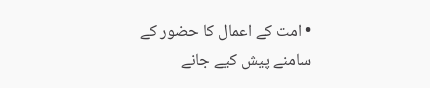• امت کے اعمال کا حضور کے سامنے پیش کیے جانے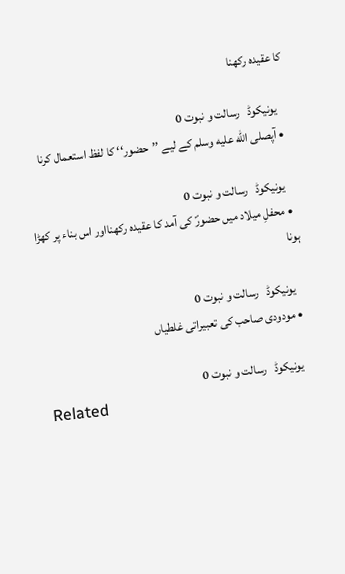کا عقیدہ رکھنا

    یونیکوڈ   رسالت و نبوت 0
  • آپصلى الله عليه وسلم کے لیے ’’حضور‘‘ کا لفظ استعمال کرنا

    یونیکوڈ   رسالت و نبوت 0
  • محفلِ میلاد میں حضورؐ کی آمد کا عقیدہ رکھنااور اس بناء پر کھڑا ہونا

    یونیکوڈ   رسالت و نبوت 0
  • مودودی صاحب کی تعبیراتی غلطیاں

    یونیکوڈ   رسالت و نبوت 0
Related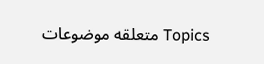Topics متعلقه موضوعات